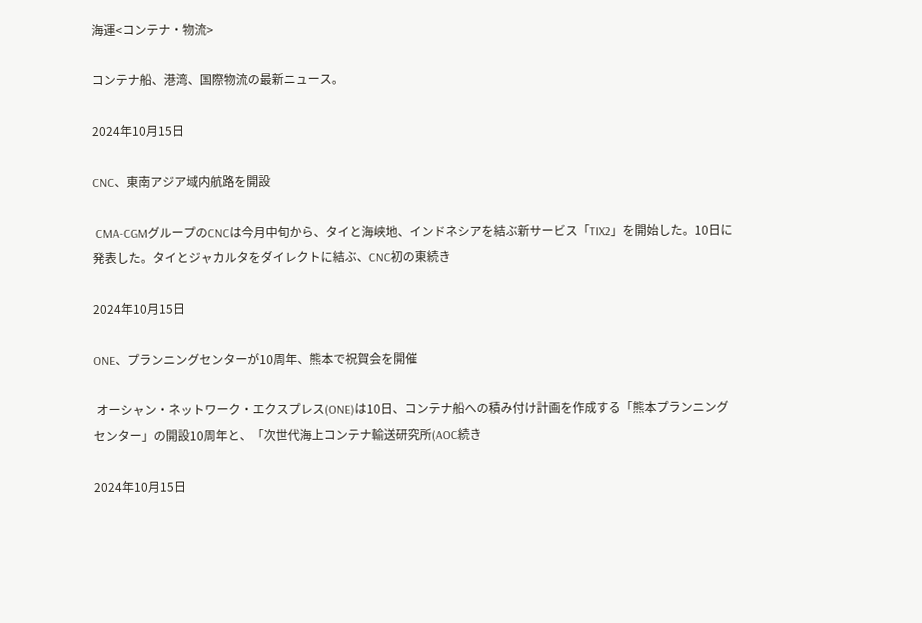海運<コンテナ・物流>

コンテナ船、港湾、国際物流の最新ニュース。

2024年10月15日

CNC、東南アジア域内航路を開設

 CMA-CGMグループのCNCは今月中旬から、タイと海峡地、インドネシアを結ぶ新サービス「TIX2」を開始した。10日に発表した。タイとジャカルタをダイレクトに結ぶ、CNC初の東続き

2024年10月15日

ONE、プランニングセンターが10周年、熊本で祝賀会を開催

 オーシャン・ネットワーク・エクスプレス(ONE)は10日、コンテナ船への積み付け計画を作成する「熊本プランニングセンター」の開設10周年と、「次世代海上コンテナ輸送研究所(AOC続き

2024年10月15日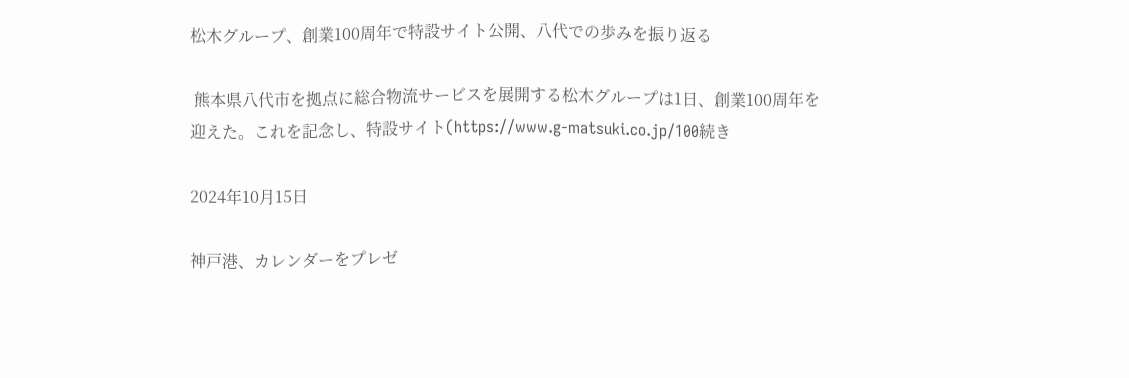松木グループ、創業100周年で特設サイト公開、八代での歩みを振り返る

 熊本県八代市を拠点に総合物流サービスを展開する松木グループは1日、創業100周年を迎えた。これを記念し、特設サイト(https://www.g-matsuki.co.jp/100続き

2024年10月15日

神戸港、カレンダーをプレゼ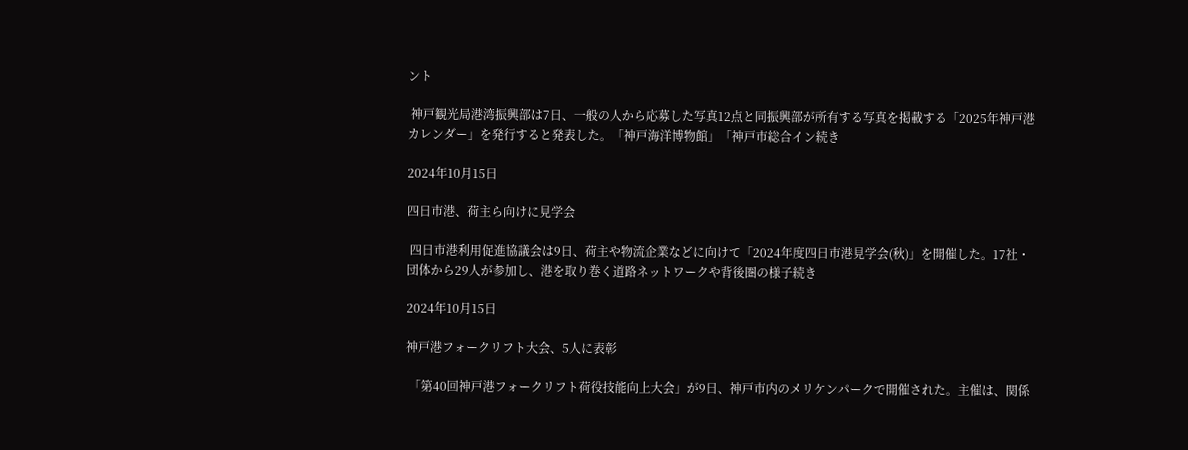ント

 神戸観光局港湾振興部は7日、一般の人から応募した写真12点と同振興部が所有する写真を掲載する「2025年神戸港カレンダー」を発行すると発表した。「神戸海洋博物館」「神戸市総合イン続き

2024年10月15日

四日市港、荷主ら向けに見学会

 四日市港利用促進協議会は9日、荷主や物流企業などに向けて「2024年度四日市港見学会(秋)」を開催した。17社・団体から29人が参加し、港を取り巻く道路ネットワークや背後圏の様子続き

2024年10月15日

神戸港フォークリフト大会、5人に表彰

 「第40回神戸港フォークリフト荷役技能向上大会」が9日、神戸市内のメリケンパークで開催された。主催は、関係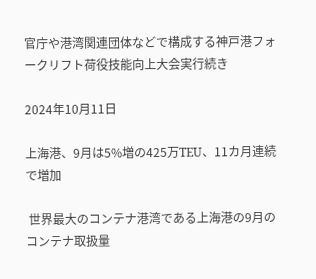官庁や港湾関連団体などで構成する神戸港フォークリフト荷役技能向上大会実行続き

2024年10月11日

上海港、9月は5%増の425万TEU、11カ月連続で増加

 世界最大のコンテナ港湾である上海港の9月のコンテナ取扱量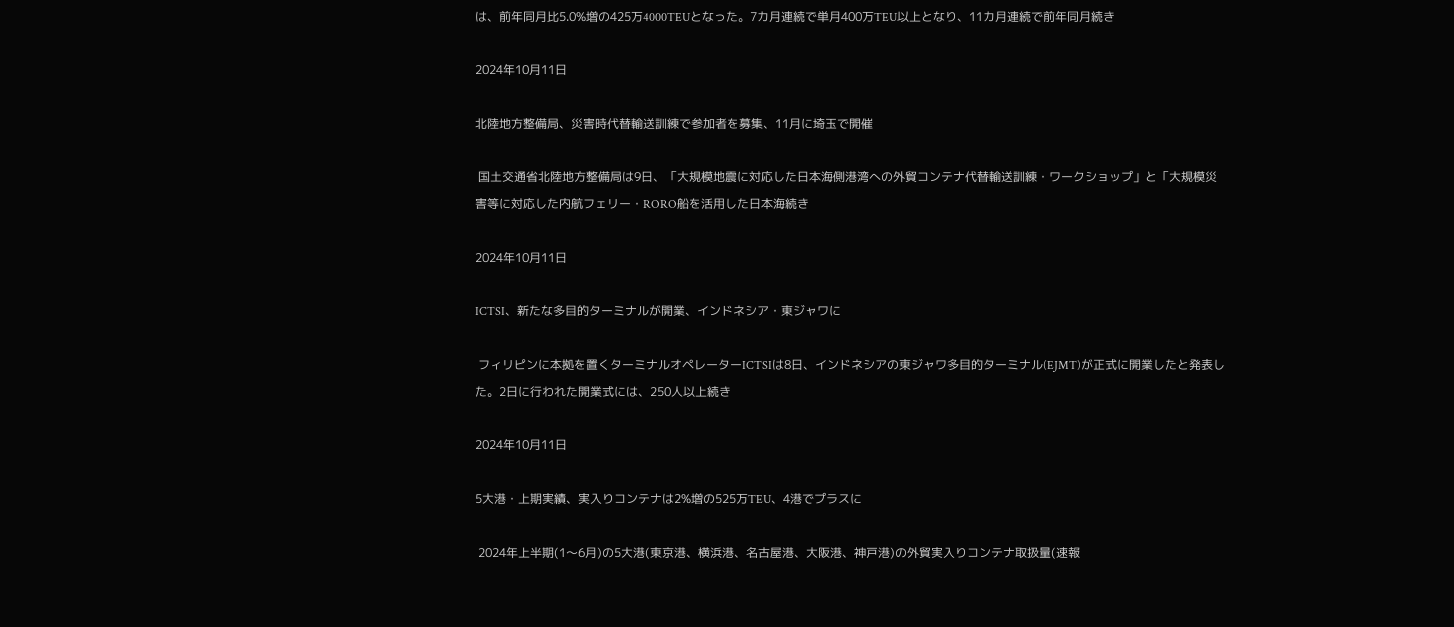は、前年同月比5.0%増の425万4000TEUとなった。7カ月連続で単月400万TEU以上となり、11カ月連続で前年同月続き

2024年10月11日

北陸地方整備局、災害時代替輸送訓練で参加者を募集、11月に埼玉で開催

 国土交通省北陸地方整備局は9日、「大規模地震に対応した日本海側港湾への外貿コンテナ代替輸送訓練・ワークショップ」と「大規模災害等に対応した内航フェリー・RORO船を活用した日本海続き

2024年10月11日

ICTSI、新たな多目的ターミナルが開業、インドネシア・東ジャワに

 フィリピンに本拠を置くターミナルオペレーターICTSIは8日、インドネシアの東ジャワ多目的ターミナル(EJMT)が正式に開業したと発表した。2日に行われた開業式には、250人以上続き

2024年10月11日

5大港・上期実績、実入りコンテナは2%増の525万TEU、4港でプラスに

 2024年上半期(1〜6月)の5大港(東京港、横浜港、名古屋港、大阪港、神戸港)の外貿実入りコンテナ取扱量(速報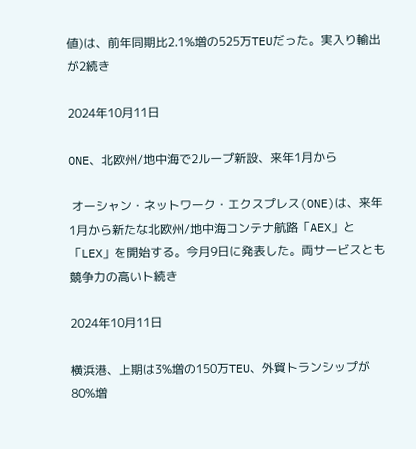値)は、前年同期比2.1%増の525万TEUだった。実入り輸出が2続き

2024年10月11日

ONE、北欧州/地中海で2ループ新設、来年1月から

 オーシャン・ネットワーク・エクスプレス(ONE)は、来年1月から新たな北欧州/地中海コンテナ航路「AEX」と「LEX」を開始する。今月9日に発表した。両サービスとも競争力の高いト続き

2024年10月11日

横浜港、上期は3%増の150万TEU、外貿トランシップが80%増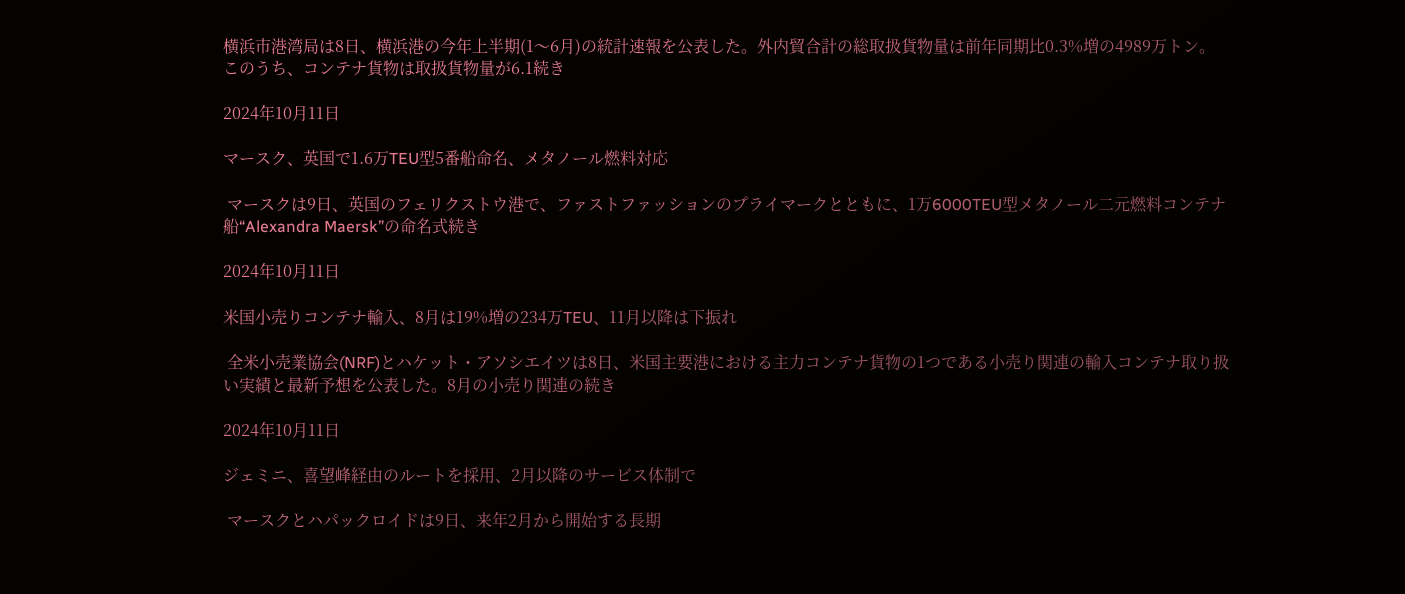横浜市港湾局は8日、横浜港の今年上半期(1〜6月)の統計速報を公表した。外内貿合計の総取扱貨物量は前年同期比0.3%増の4989万トン。このうち、コンテナ貨物は取扱貨物量が6.1続き

2024年10月11日

マースク、英国で1.6万TEU型5番船命名、メタノール燃料対応

 マースクは9日、英国のフェリクストウ港で、ファストファッションのプライマークとともに、1万6000TEU型メタノール二元燃料コンテナ船“Alexandra Maersk”の命名式続き

2024年10月11日

米国小売りコンテナ輸入、8月は19%増の234万TEU、11月以降は下振れ

 全米小売業協会(NRF)とハケット・アソシエイツは8日、米国主要港における主力コンテナ貨物の1つである小売り関連の輸入コンテナ取り扱い実績と最新予想を公表した。8月の小売り関連の続き

2024年10月11日

ジェミニ、喜望峰経由のルートを採用、2月以降のサービス体制で

 マースクとハパックロイドは9日、来年2月から開始する長期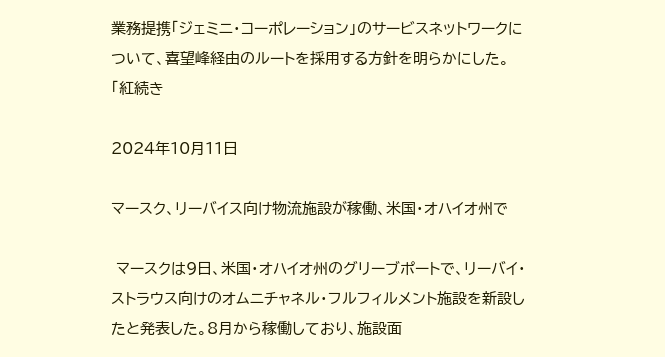業務提携「ジェミニ・コーポレーション」のサービスネットワークについて、喜望峰経由のルートを採用する方針を明らかにした。「紅続き

2024年10月11日

マースク、リーバイス向け物流施設が稼働、米国・オハイオ州で

 マースクは9日、米国・オハイオ州のグリーブポートで、リーバイ・ストラウス向けのオムニチャネル・フルフィルメント施設を新設したと発表した。8月から稼働しており、施設面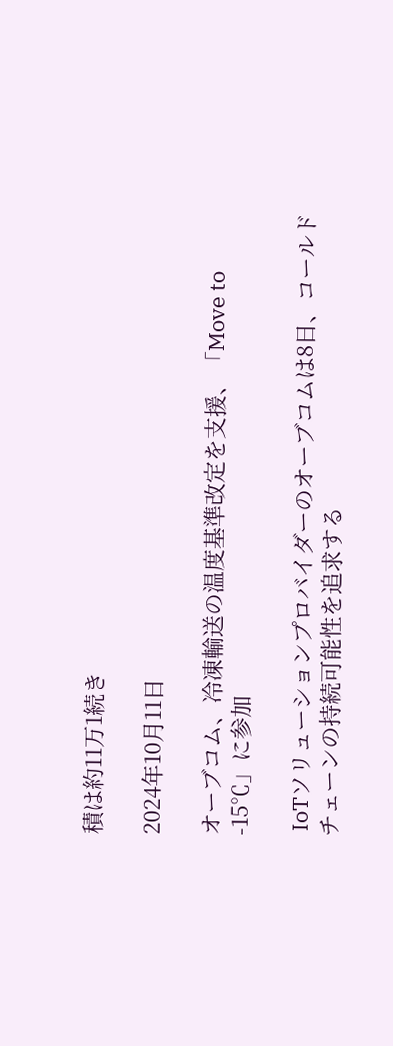積は約11万1続き

2024年10月11日

オーブコム、冷凍輸送の温度基準改定を支援、「Move to -15℃」に参加

 IoTソリューションプロバイダーのオーブコムは8日、コールドチェーンの持続可能性を追求する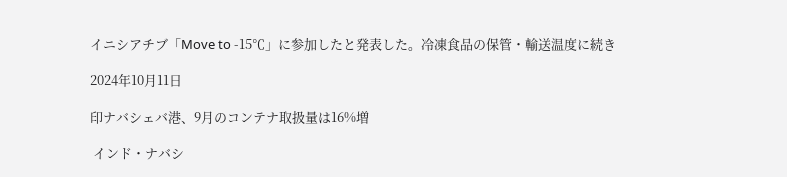イニシアチブ「Move to -15℃」に参加したと発表した。冷凍食品の保管・輸送温度に続き

2024年10月11日

印ナバシェバ港、9月のコンテナ取扱量は16%増

 インド・ナバシ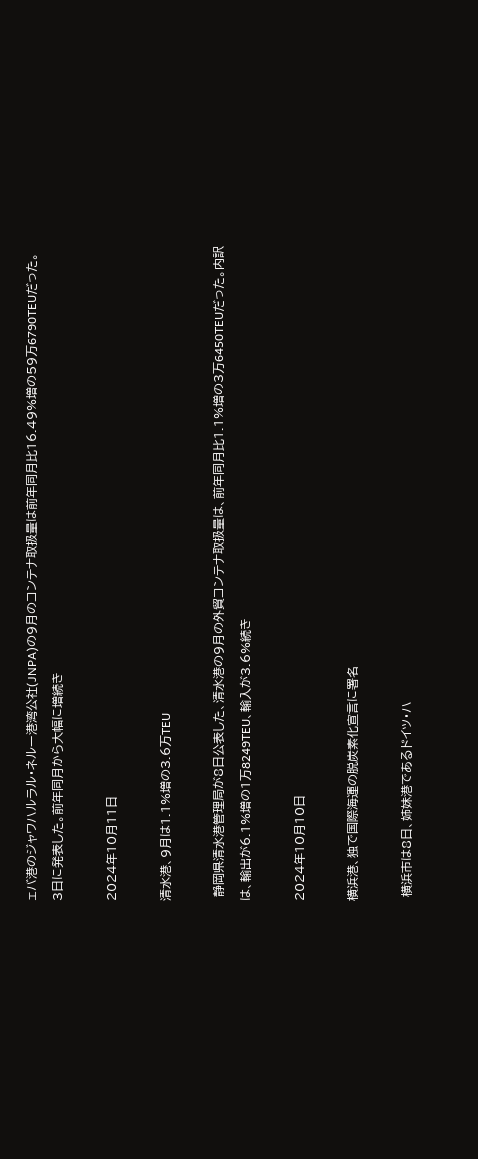ェバ港のジャワハルラル・ネルー港湾公社(JNPA)の9月のコンテナ取扱量は前年同月比16.49%増の59万6790TEUだった。3日に発表した。前年同月から大幅に増続き

2024年10月11日

清水港、9月は1.1%増の3.6万TEU

 静岡県清水港管理局が8日公表した、清水港の9月の外貿コンテナ取扱量は、前年同月比1.1%増の3万6450TEUだった。内訳は、輸出が6.1%増の1万8249TEU、輸入が3.6%続き

2024年10月10日

横浜港、独で国際海運の脱炭素化宣言に署名

 横浜市は8日、姉妹港であるドイツ・ハ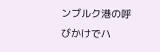ンブルク港の呼びかけでハ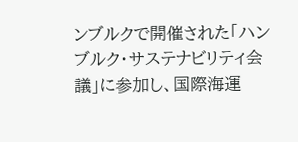ンブルクで開催された「ハンブルク・サステナビリティ会議」に参加し、国際海運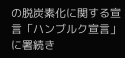の脱炭素化に関する宣言「ハンブルク宣言」に署続き